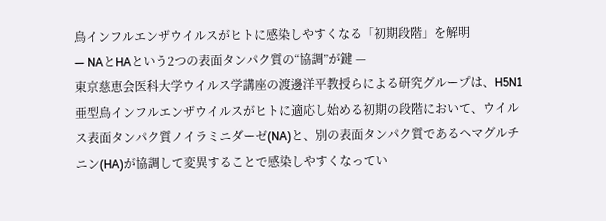鳥インフルエンザウイルスがヒトに感染しやすくなる「初期段階」を解明
— NAとHAという2つの表面タンパク質の“協調”が鍵 —
東京慈恵会医科大学ウイルス学講座の渡邊洋平教授らによる研究グループは、H5N1亜型鳥インフルエンザウイルスがヒトに適応し始める初期の段階において、ウイルス表面タンパク質ノイラミニダーゼ(NA)と、別の表面タンパク質であるヘマグルチニン(HA)が協調して変異することで感染しやすくなってい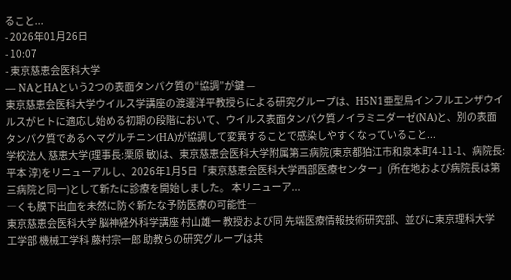ること...
- 2026年01月26日
- 10:07
- 東京慈恵会医科大学
— NAとHAという2つの表面タンパク質の“協調”が鍵 —
東京慈恵会医科大学ウイルス学講座の渡邊洋平教授らによる研究グループは、H5N1亜型鳥インフルエンザウイルスがヒトに適応し始める初期の段階において、ウイルス表面タンパク質ノイラミニダーゼ(NA)と、別の表面タンパク質であるヘマグルチニン(HA)が協調して変異することで感染しやすくなっていること...
学校法人 慈恵大学(理事長:栗原 敏)は、東京慈恵会医科大学附属第三病院(東京都狛江市和泉本町4-11-1、病院長:平本 淳)をリニューアルし、2026年1月5日「東京慈恵会医科大学西部医療センター」(所在地および病院長は第三病院と同一)として新たに診療を開始しました。 本リニューア...
―くも膜下出血を未然に防ぐ新たな予防医療の可能性―
東京慈恵会医科大学 脳神経外科学講座 村山雄一 教授および同 先端医療情報技術研究部、並びに東京理科大学 工学部 機械工学科 藤村宗一郎 助教らの研究グループは共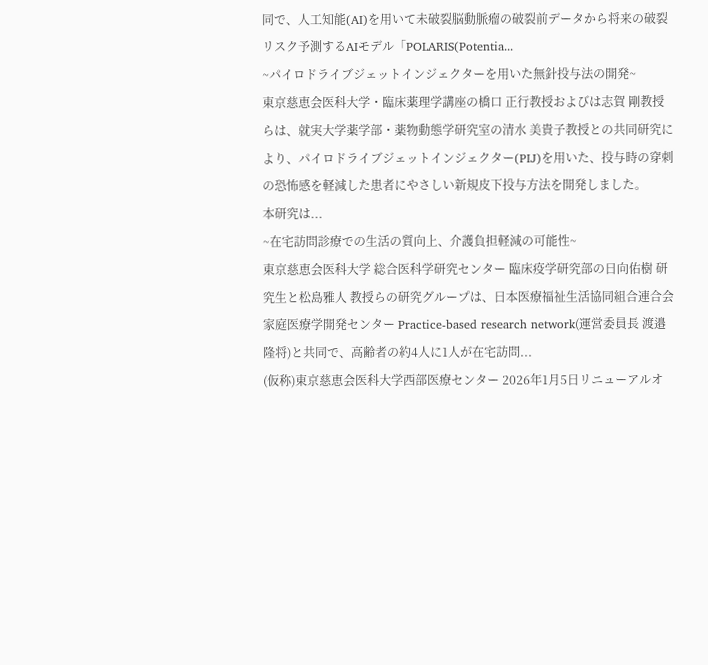同で、人工知能(AI)を用いて未破裂脳動脈瘤の破裂前データから将来の破裂リスク予測するAIモデル「POLARIS(Potentia...
~パイロドライブジェットインジェクターを用いた無針投与法の開発~
東京慈恵会医科大学・臨床薬理学講座の橋口 正行教授およびは志賀 剛教授らは、就実大学薬学部・薬物動態学研究室の清水 美貴子教授との共同研究により、パイロドライブジェットインジェクター(PIJ)を用いた、投与時の穿刺の恐怖感を軽減した患者にやさしい新規皮下投与方法を開発しました。
本研究は...
~在宅訪問診療での生活の質向上、介護負担軽減の可能性~
東京慈恵会医科大学 総合医科学研究センター 臨床疫学研究部の日向佑樹 研究生と松島雅人 教授らの研究グループは、日本医療福祉生活協同組合連合会 家庭医療学開発センター Practice-based research network(運営委員長 渡邉隆将)と共同で、高齢者の約4人に1人が在宅訪問...
(仮称)東京慈恵会医科大学西部医療センター 2026年1月5日リニューアルオ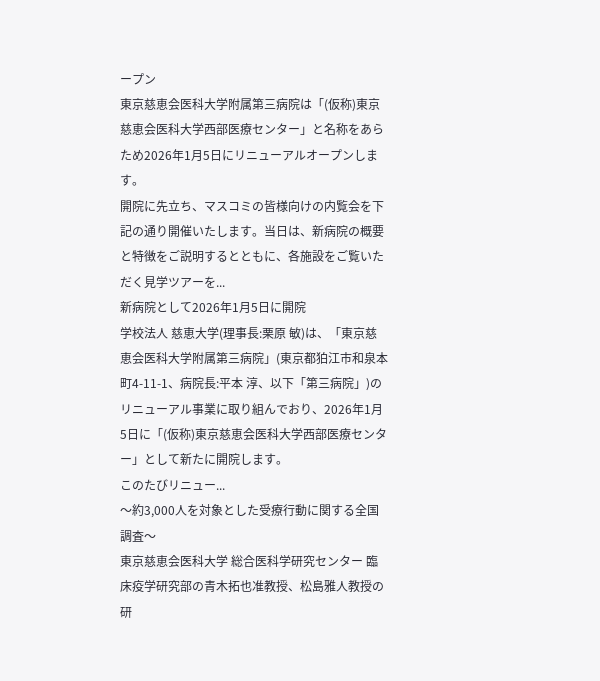ープン
東京慈恵会医科大学附属第三病院は「(仮称)東京慈恵会医科大学西部医療センター」と名称をあらため2026年1月5日にリニューアルオープンします。
開院に先立ち、マスコミの皆様向けの内覧会を下記の通り開催いたします。当日は、新病院の概要と特徴をご説明するとともに、各施設をご覧いただく見学ツアーを...
新病院として2026年1月5日に開院
学校法人 慈恵大学(理事長:栗原 敏)は、「東京慈恵会医科大学附属第三病院」(東京都狛江市和泉本町4-11-1、病院長:平本 淳、以下「第三病院」)のリニューアル事業に取り組んでおり、2026年1月5日に「(仮称)東京慈恵会医科大学西部医療センター」として新たに開院します。
このたびリニュー...
〜約3,000人を対象とした受療行動に関する全国調査〜
東京慈恵会医科大学 総合医科学研究センター 臨床疫学研究部の青木拓也准教授、松島雅人教授の研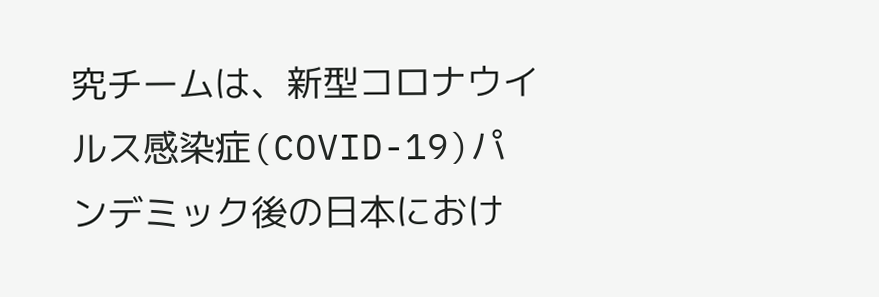究チームは、新型コロナウイルス感染症(COVID-19)パンデミック後の日本におけ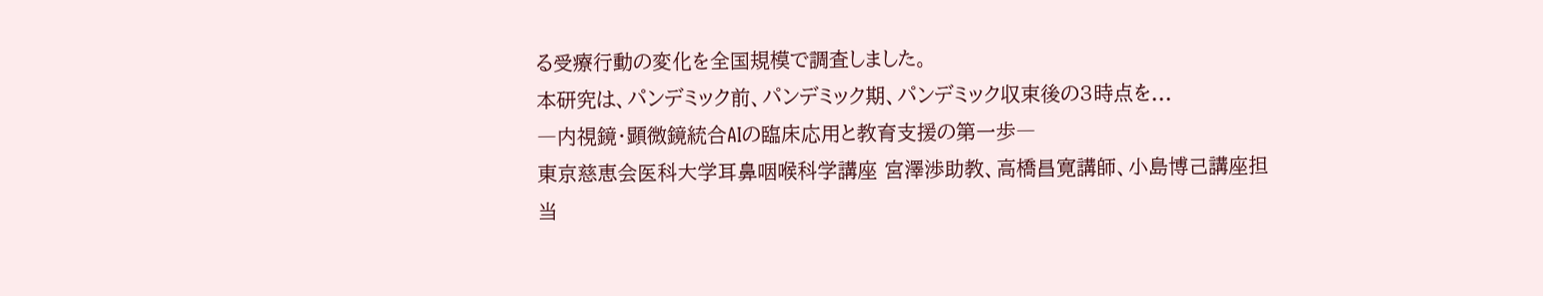る受療行動の変化を全国規模で調査しました。
本研究は、パンデミック前、パンデミック期、パンデミック収束後の3時点を...
―内視鏡・顕微鏡統合AIの臨床応用と教育支援の第一歩―
東京慈恵会医科大学耳鼻咽喉科学講座 宮澤渉助教、高橋昌寛講師、小島博己講座担当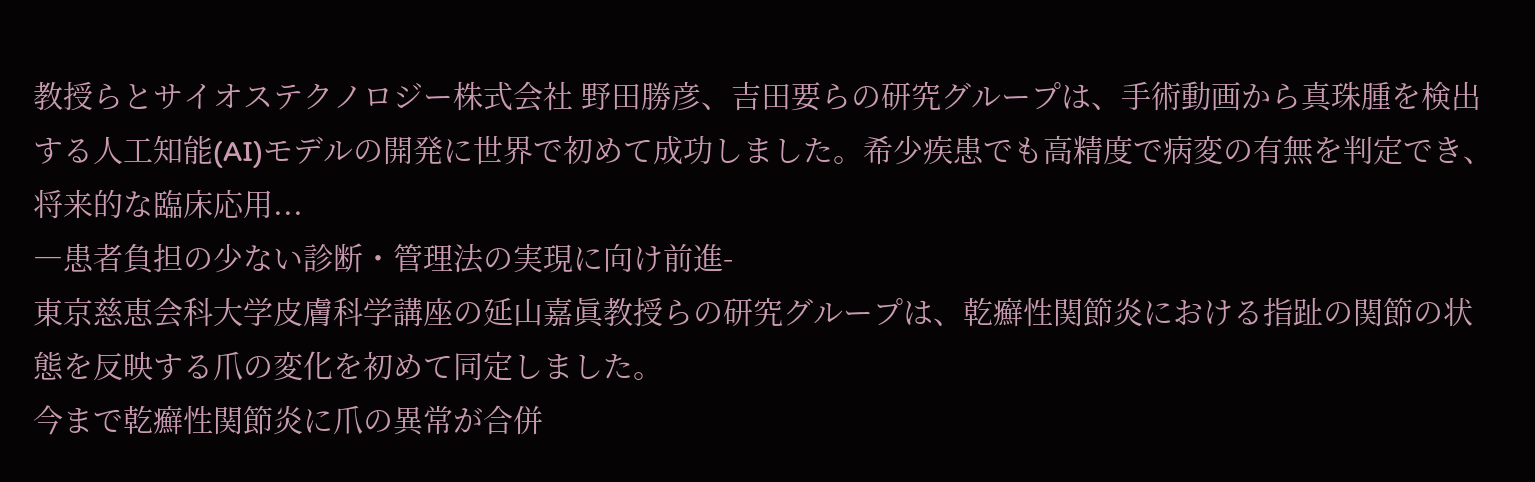教授らとサイオステクノロジー株式会社 野田勝彦、吉田要らの研究グループは、手術動画から真珠腫を検出する人工知能(AI)モデルの開発に世界で初めて成功しました。希少疾患でも高精度で病変の有無を判定でき、将来的な臨床応用...
―患者負担の少ない診断・管理法の実現に向け前進-
東京慈恵会科大学皮膚科学講座の延山嘉眞教授らの研究グループは、乾癬性関節炎における指趾の関節の状態を反映する爪の変化を初めて同定しました。
今まで乾癬性関節炎に爪の異常が合併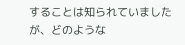することは知られていましたが、どのような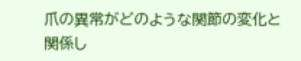爪の異常がどのような関節の変化と関係し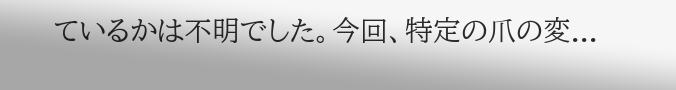ているかは不明でした。今回、特定の爪の変...